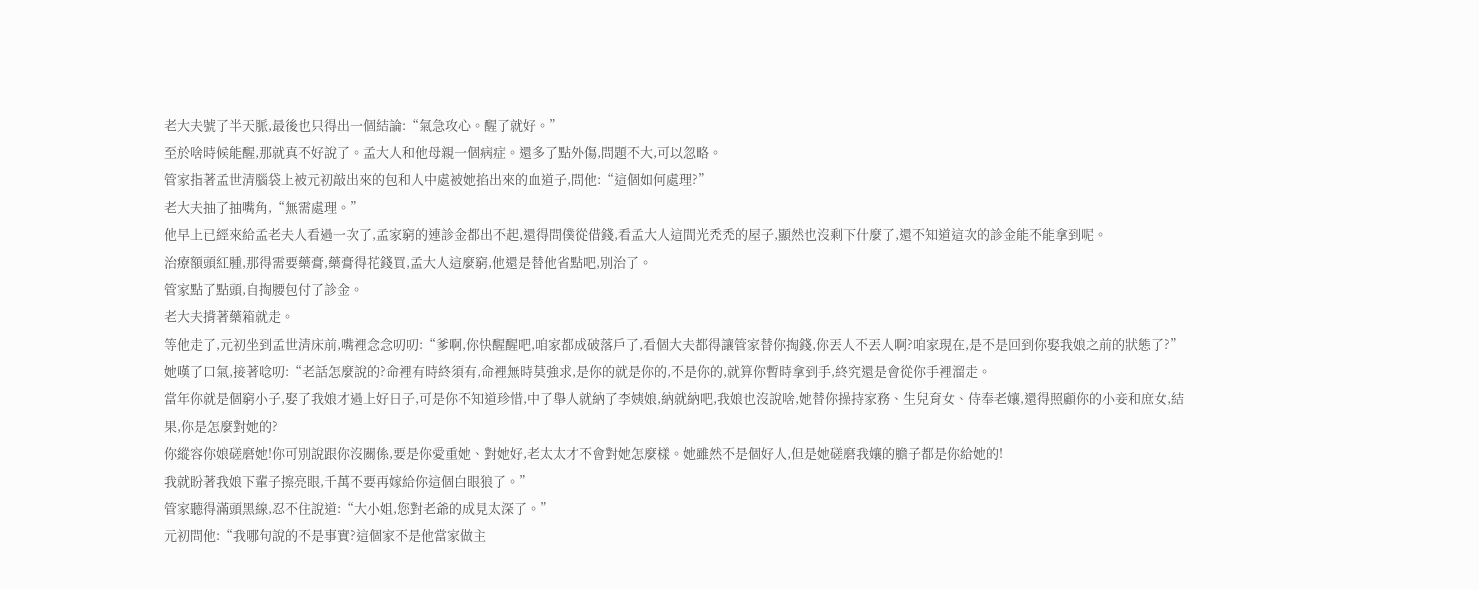老大夫號了半天脈,最後也只得出一個結論:“氣急攻心。醒了就好。”
至於啥時候能醒,那就真不好說了。孟大人和他母親一個病症。還多了點外傷,問題不大,可以忽略。
管家指著孟世清腦袋上被元初敲出來的包和人中處被她掐出來的血道子,問他:“這個如何處理?”
老大夫抽了抽嘴角,“無需處理。”
他早上已經來給孟老夫人看過一次了,孟家窮的連診金都出不起,還得問僕從借錢,看孟大人這間光禿禿的屋子,顯然也沒剩下什麼了,還不知道這次的診金能不能拿到呢。
治療額頭紅腫,那得需要藥膏,藥膏得花錢買,孟大人這麼窮,他還是替他省點吧,別治了。
管家點了點頭,自掏腰包付了診金。
老大夫揹著藥箱就走。
等他走了,元初坐到孟世清床前,嘴裡念念叨叨:“爹啊,你快醒醒吧,咱家都成破落戶了,看個大夫都得讓管家替你掏錢,你丟人不丟人啊?咱家現在,是不是回到你娶我娘之前的狀態了?”
她嘆了口氣,接著唸叨:“老話怎麼說的?命裡有時終須有,命裡無時莫強求,是你的就是你的,不是你的,就算你暫時拿到手,終究還是會從你手裡溜走。
當年你就是個窮小子,娶了我娘才過上好日子,可是你不知道珍惜,中了舉人就納了李姨娘,納就納吧,我娘也沒說啥,她替你操持家務、生兒育女、侍奉老孃,還得照顧你的小妾和庶女,結果,你是怎麼對她的?
你縱容你娘磋磨她!你可別說跟你沒關係,要是你愛重她、對她好,老太太才不會對她怎麼樣。她雖然不是個好人,但是她磋磨我孃的膽子都是你給她的!
我就盼著我娘下輩子擦亮眼,千萬不要再嫁給你這個白眼狼了。”
管家聽得滿頭黑線,忍不住說道:“大小姐,您對老爺的成見太深了。”
元初問他:“我哪句說的不是事實?這個家不是他當家做主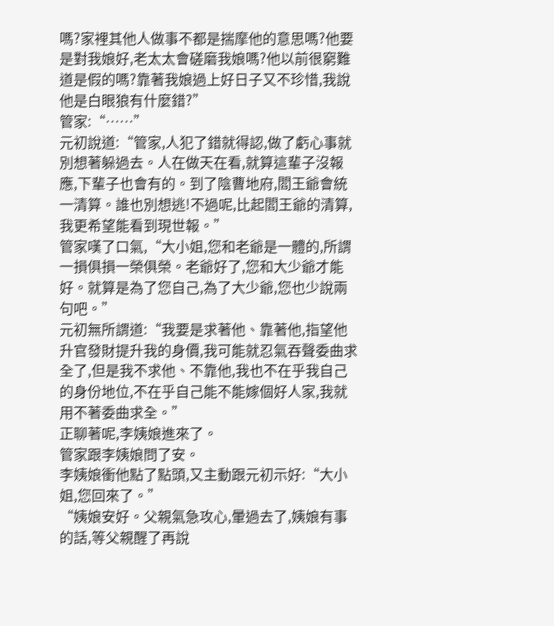嗎?家裡其他人做事不都是揣摩他的意思嗎?他要是對我娘好,老太太會磋磨我娘嗎?他以前很窮難道是假的嗎?靠著我娘過上好日子又不珍惜,我說他是白眼狼有什麼錯?”
管家:“……”
元初說道:“管家,人犯了錯就得認,做了虧心事就別想著躲過去。人在做天在看,就算這輩子沒報應,下輩子也會有的。到了陰曹地府,閻王爺會統一清算。誰也別想逃!不過呢,比起閻王爺的清算,我更希望能看到現世報。”
管家嘆了口氣,“大小姐,您和老爺是一體的,所謂一損俱損一榮俱榮。老爺好了,您和大少爺才能好。就算是為了您自己,為了大少爺,您也少說兩句吧。”
元初無所謂道:“我要是求著他、靠著他,指望他升官發財提升我的身價,我可能就忍氣吞聲委曲求全了,但是我不求他、不靠他,我也不在乎我自己的身份地位,不在乎自己能不能嫁個好人家,我就用不著委曲求全。”
正聊著呢,李姨娘進來了。
管家跟李姨娘問了安。
李姨娘衝他點了點頭,又主動跟元初示好:“大小姐,您回來了。”
“姨娘安好。父親氣急攻心,暈過去了,姨娘有事的話,等父親醒了再說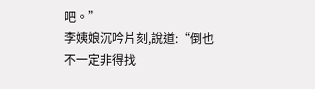吧。”
李姨娘沉吟片刻,說道:“倒也不一定非得找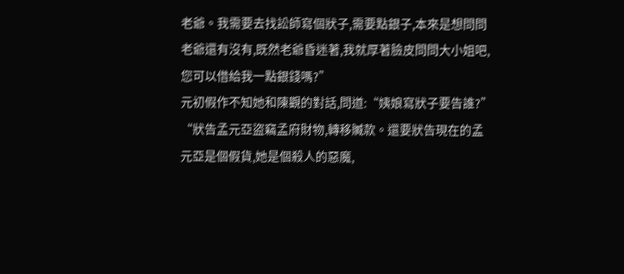老爺。我需要去找訟師寫個狀子,需要點銀子,本來是想問問老爺還有沒有,既然老爺昏迷著,我就厚著臉皮問問大小姐吧,您可以借給我一點銀錢嗎?”
元初假作不知她和陳觀的對話,問道:“姨娘寫狀子要告誰?”
“狀告孟元亞盜竊孟府財物,轉移贓款。還要狀告現在的孟元亞是個假貨,她是個殺人的惡魔,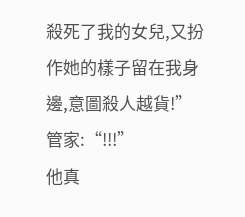殺死了我的女兒,又扮作她的樣子留在我身邊,意圖殺人越貨!”
管家:“!!!”
他真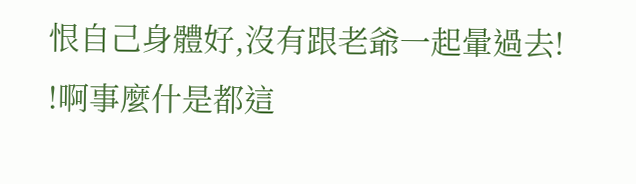恨自己身體好,沒有跟老爺一起暈過去!
!啊事麼什是都這